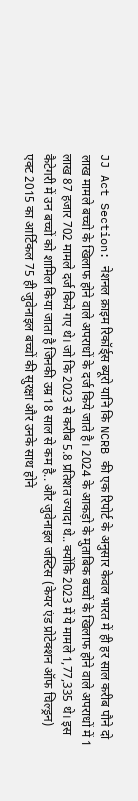JJ Act Section: नेशनल क्राइम रिकॉर्ड्स ब्यूरो यानि कि NCRB की एक रिपोर्ट के अनुसार केवल भारत में ही हर साल करीब पौने दो लाख मामले बच्चो के खिलाफ होने वाले अपराधों के दर्ज किये जाते है। 2024 के आकड़ो के मुताबिक बच्चों के खिलाफ होने वाले अपराधों में 1 लाख 87 हजार 702 मामले दर्ज किये गए थे। जो कि 2023 से करीब 5.8 प्रतिशत ज्यादा थे.. क्योंकि 2023 में ये मामले 1,77,335 थे। इस कैटेगरी में उन बच्चों को शामिल किया जाता है जिनकी उम्र 18 साल से कम है.. और जुवेनाइल जस्टिस (केयर एंड प्रोटेक्शन ऑफ चिल्ड्रन) एक्ट 2015 का आर्टिकल 75 ही जुवेनाइल बच्चों की सुरक्षा और उनके साथ होने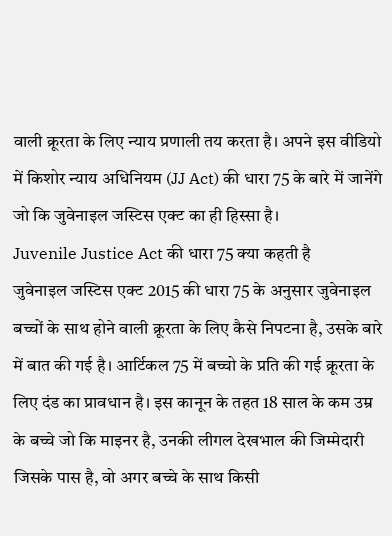वाली क्रूरता के लिए न्याय प्रणाली तय करता है। अपने इस वीडियो में किशोर न्याय अधिनियम (JJ Act) की धारा 75 के बारे में जानेंगे जो कि जुवेनाइल जस्टिस एक्ट का ही हिस्सा है।
Juvenile Justice Act की धारा 75 क्या कहती है
जुवेनाइल जस्टिस एक्ट 2015 की धारा 75 के अनुसार जुवेनाइल बच्चों के साथ होने वाली क्रूरता के लिए कैसे निपटना है, उसके बारे में बात की गई है। आर्टिकल 75 में बच्चो के प्रति की गई क्रूरता के लिए दंड का प्रावधान है। इस कानून के तहत 18 साल के कम उम्र के बच्चे जो कि माइनर है, उनकी लीगल देखभाल की जिम्मेदारी जिसके पास है, वो अगर बच्चे के साथ किसी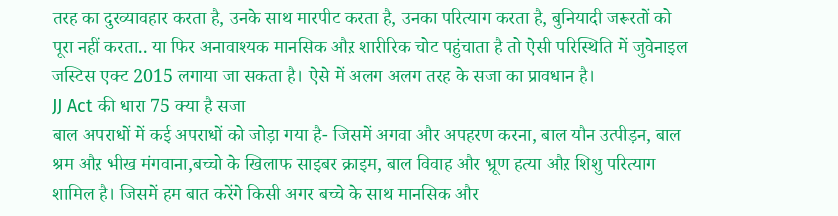तरह का दुरव्यावहार करता है, उनके साथ मारपीट करता है, उनका परित्याग करता है, बुनियादी जरूरतों को पूरा नहीं करता.. या फिर अनावाश्यक मानसिक औऱ शारीरिक चोट पहुंचाता है तो ऐसी परिस्थिति में जुवेनाइल जस्टिस एक्ट 2015 लगाया जा सकता है। ऐसे में अलग अलग तरह के सजा का प्रावधान है।
JJ Act की धारा 75 क्या है सजा
बाल अपराधों में कई अपराधों को जोड़ा गया है- जिसमें अगवा और अपहरण करना, बाल यौन उत्पीड़न, बाल श्रम औऱ भीख मंगवाना,बच्चो के खिलाफ साइबर क्राइम, बाल विवाह और भ्रूण हत्या औऱ शिशु परित्याग शामिल है। जिसमें हम बात करेंगे किसी अगर बच्चे के साथ मानसिक और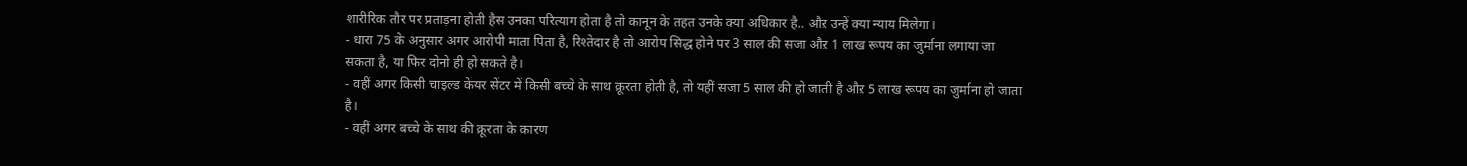शारीरिक तौर पर प्रताड़ना होती हैस उनका परित्याग होता है तो कानून के तहत उनके क्या अधिकार है.. औऱ उन्हें क्या न्याय मिलेगा।
- धारा 75 के अनुसार अगर आरोपी माता पिता है, रिश्तेदार है तो आरोप सिद्ध होने पर 3 साल की सजा औऱ 1 लाख रूपय का जुर्माना लगाया जा सकता है, या फिर दोनो ही हो सकते है।
- वहीं अगर किसी चाइल्ड केयर सेंटर में किसी बच्चे के साथ क्रूरता होती है, तो यहीं सजा 5 साल की हो जाती है औऱ 5 लाख रूपय का जुर्माना हो जाता है।
- वहीं अगर बच्चे के साथ की क्रूरता के कारण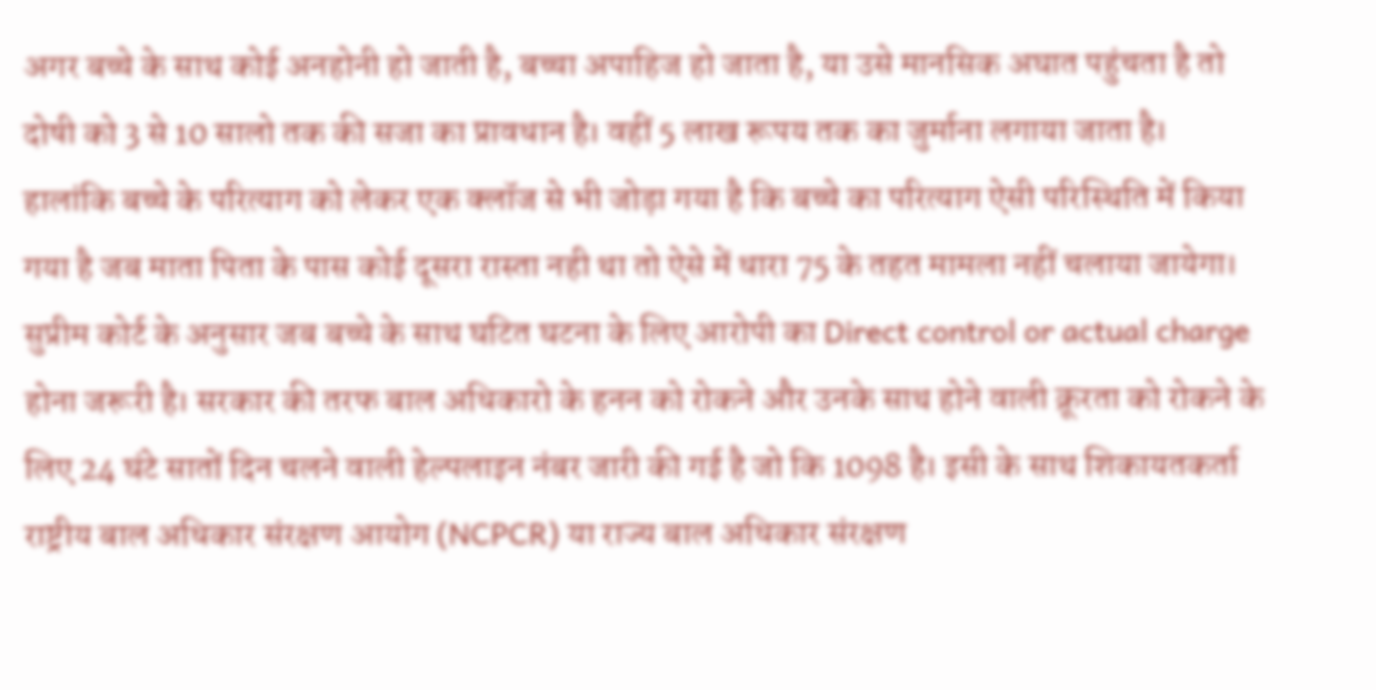अगर बच्चे के साथ कोई अनहोनी हो जाती है, बच्चा अपाहिज हो जाता है, या उसे मानसिक अघात पहुंचता है तो दोषी को 3 से 10 सालो तक की सजा का प्रावधान है। वहीं 5 लाख रूपय तक का जुर्माना लगाया जाता है।
हालांकि बच्चे के परित्याग को लेकर एक क्लॉज से भी जोड़ा गया है कि बच्चे का परित्याग ऐसी परिस्थिति में किया गया है जब माता पिता के पास कोई दूसरा रास्ता नही था तो ऐसे में धारा 75 के तहत मामला नहीं चलाया जायेगा। सुप्रीम कोर्ट के अनुसार जब बच्चे के साथ घटित घटना के लिए आरोपी का Direct control or actual charge होना जरूरी है। सरकार की तरफ बाल अधिकारो के हनन को रोकने और उनके साथ होने वाली क्रूरता को रोकने के लिए 24 घंटे सातों दिन चलने वाली हेल्पलाइन नंबर जारी की गई है जो कि 1098 है। इसी के साथ शिकायतकर्ता राष्ट्रीय बाल अधिकार संरक्षण आयोग (NCPCR) या राज्य बाल अधिकार संरक्षण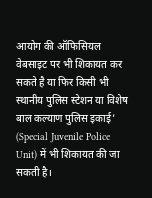आयोग की ऑफिसियल वेबसाइट पर भी शिकायत कर सकते है या फिर किसी भी स्थानीय पुलिस स्टेशन या विशेष बाल कल्याण पुलिस इकाई’ (Special Juvenile Police Unit) में भी शिकायत की जा सकती है।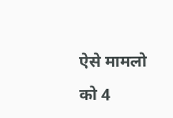ऐसे मामलो को 4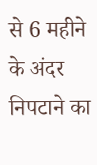से 6 महीने के अंदर निपटाने का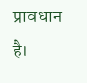प्रावधान है।